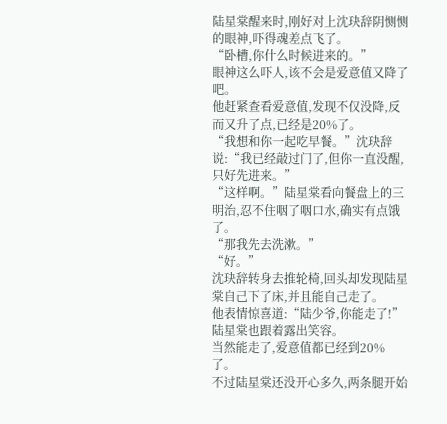陆星棠醒来时,刚好对上沈玦辞阴恻恻的眼神,吓得魂差点飞了。
“卧槽,你什么时候进来的。”
眼神这么吓人,该不会是爱意值又降了吧。
他赶紧查看爱意值,发现不仅没降,反而又升了点,已经是20%了。
“我想和你一起吃早餐。”沈玦辞说:“我已经敲过门了,但你一直没醒,只好先进来。”
“这样啊。”陆星棠看向餐盘上的三明治,忍不住咽了咽口水,确实有点饿了。
“那我先去洗漱。”
“好。”
沈玦辞转身去推轮椅,回头却发现陆星棠自己下了床,并且能自己走了。
他表情惊喜道:“陆少爷,你能走了!”
陆星棠也跟着露出笑容。
当然能走了,爱意值都已经到20%了。
不过陆星棠还没开心多久,两条腿开始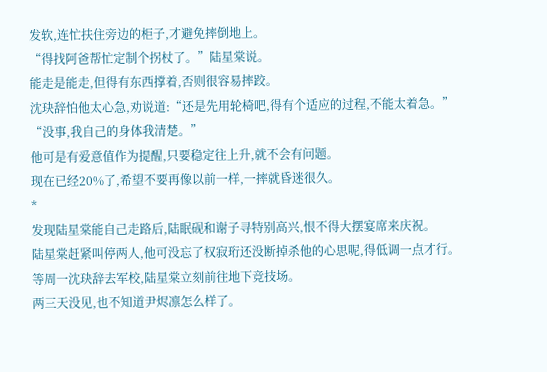发软,连忙扶住旁边的柜子,才避免摔倒地上。
“得找阿爸帮忙定制个拐杖了。”陆星棠说。
能走是能走,但得有东西撑着,否则很容易摔跤。
沈玦辞怕他太心急,劝说道:“还是先用轮椅吧,得有个适应的过程,不能太着急。”
“没事,我自己的身体我清楚。”
他可是有爱意值作为提醒,只要稳定往上升,就不会有问题。
现在已经20%了,希望不要再像以前一样,一摔就昏迷很久。
*
发现陆星棠能自己走路后,陆眠砚和谢子寻特别高兴,恨不得大摆宴席来庆祝。
陆星棠赶紧叫停两人,他可没忘了权寂珩还没断掉杀他的心思呢,得低调一点才行。
等周一沈玦辞去军校,陆星棠立刻前往地下竞技场。
两三天没见,也不知道尹烬凛怎么样了。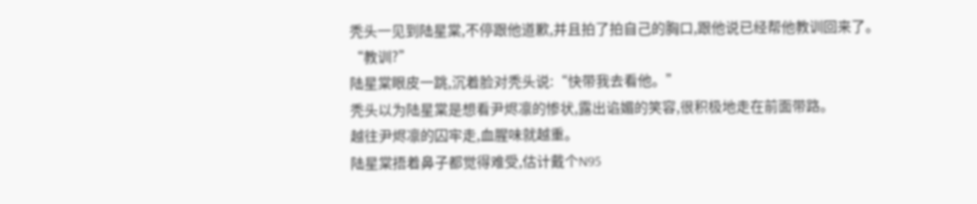秃头一见到陆星棠,不停跟他道歉,并且拍了拍自己的胸口,跟他说已经帮他教训回来了。
“教训?”
陆星棠眼皮一跳,沉着脸对秃头说:“快带我去看他。”
秃头以为陆星棠是想看尹烬凛的惨状,露出谄媚的笑容,很积极地走在前面带路。
越往尹烬凛的囚牢走,血腥味就越重。
陆星棠捂着鼻子都觉得难受,估计戴个N95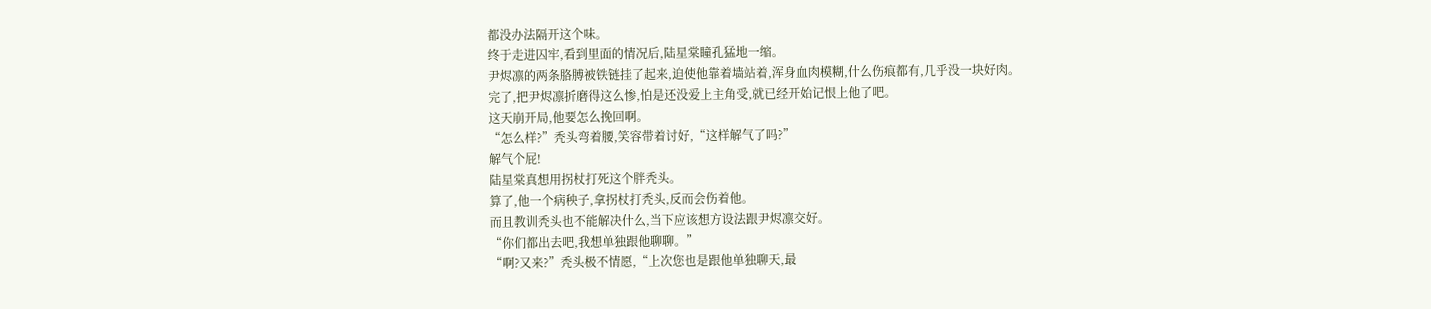都没办法隔开这个味。
终于走进囚牢,看到里面的情况后,陆星棠瞳孔猛地一缩。
尹烬凛的两条胳膊被铁链挂了起来,迫使他靠着墙站着,浑身血肉模糊,什么伤痕都有,几乎没一块好肉。
完了,把尹烬凛折磨得这么惨,怕是还没爱上主角受,就已经开始记恨上他了吧。
这天崩开局,他要怎么挽回啊。
“怎么样?”秃头弯着腰,笑容带着讨好,“这样解气了吗?”
解气个屁!
陆星棠真想用拐杖打死这个胖秃头。
算了,他一个病秧子,拿拐杖打秃头,反而会伤着他。
而且教训秃头也不能解决什么,当下应该想方设法跟尹烬凛交好。
“你们都出去吧,我想单独跟他聊聊。”
“啊?又来?”秃头极不情愿,“上次您也是跟他单独聊天,最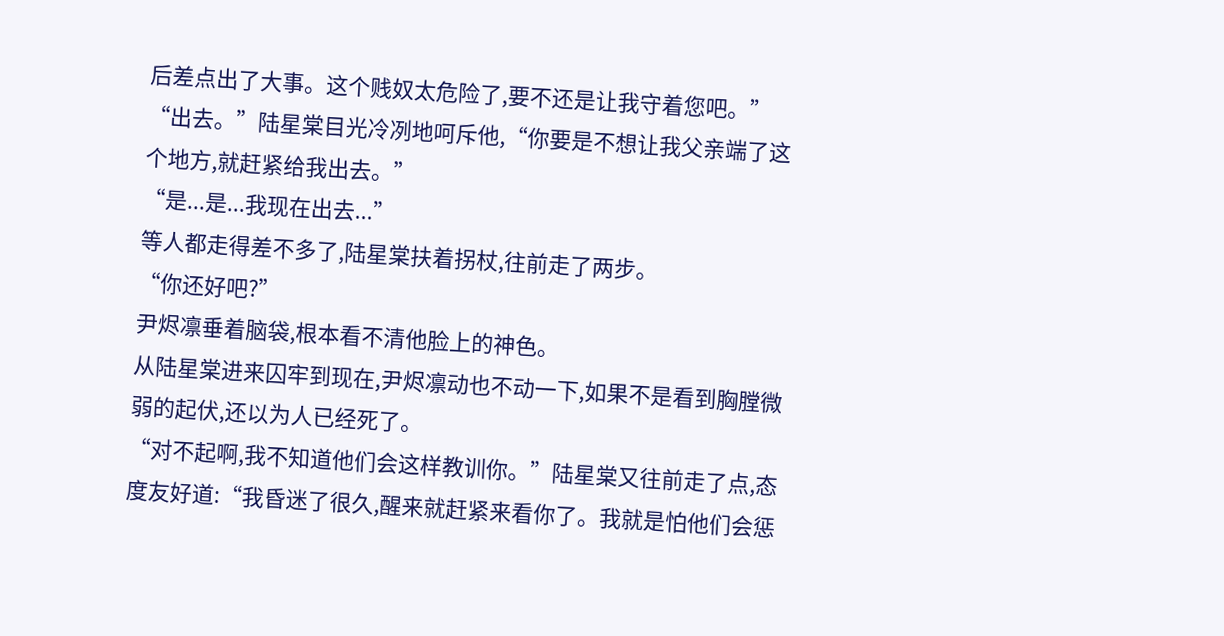后差点出了大事。这个贱奴太危险了,要不还是让我守着您吧。”
“出去。”陆星棠目光冷冽地呵斥他,“你要是不想让我父亲端了这个地方,就赶紧给我出去。”
“是...是...我现在出去...”
等人都走得差不多了,陆星棠扶着拐杖,往前走了两步。
“你还好吧?”
尹烬凛垂着脑袋,根本看不清他脸上的神色。
从陆星棠进来囚牢到现在,尹烬凛动也不动一下,如果不是看到胸膛微弱的起伏,还以为人已经死了。
“对不起啊,我不知道他们会这样教训你。”陆星棠又往前走了点,态度友好道:“我昏迷了很久,醒来就赶紧来看你了。我就是怕他们会惩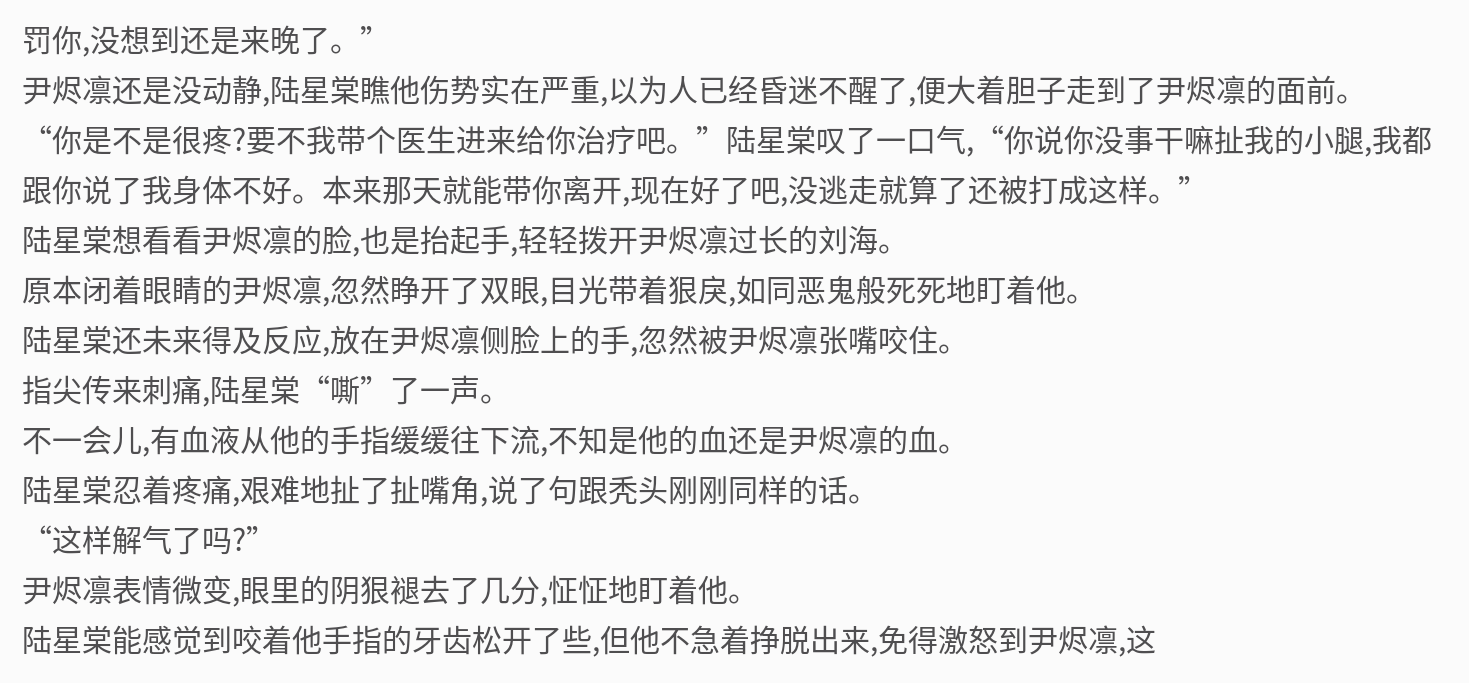罚你,没想到还是来晚了。”
尹烬凛还是没动静,陆星棠瞧他伤势实在严重,以为人已经昏迷不醒了,便大着胆子走到了尹烬凛的面前。
“你是不是很疼?要不我带个医生进来给你治疗吧。”陆星棠叹了一口气,“你说你没事干嘛扯我的小腿,我都跟你说了我身体不好。本来那天就能带你离开,现在好了吧,没逃走就算了还被打成这样。”
陆星棠想看看尹烬凛的脸,也是抬起手,轻轻拨开尹烬凛过长的刘海。
原本闭着眼睛的尹烬凛,忽然睁开了双眼,目光带着狠戾,如同恶鬼般死死地盯着他。
陆星棠还未来得及反应,放在尹烬凛侧脸上的手,忽然被尹烬凛张嘴咬住。
指尖传来刺痛,陆星棠“嘶”了一声。
不一会儿,有血液从他的手指缓缓往下流,不知是他的血还是尹烬凛的血。
陆星棠忍着疼痛,艰难地扯了扯嘴角,说了句跟秃头刚刚同样的话。
“这样解气了吗?”
尹烬凛表情微变,眼里的阴狠褪去了几分,怔怔地盯着他。
陆星棠能感觉到咬着他手指的牙齿松开了些,但他不急着挣脱出来,免得激怒到尹烬凛,这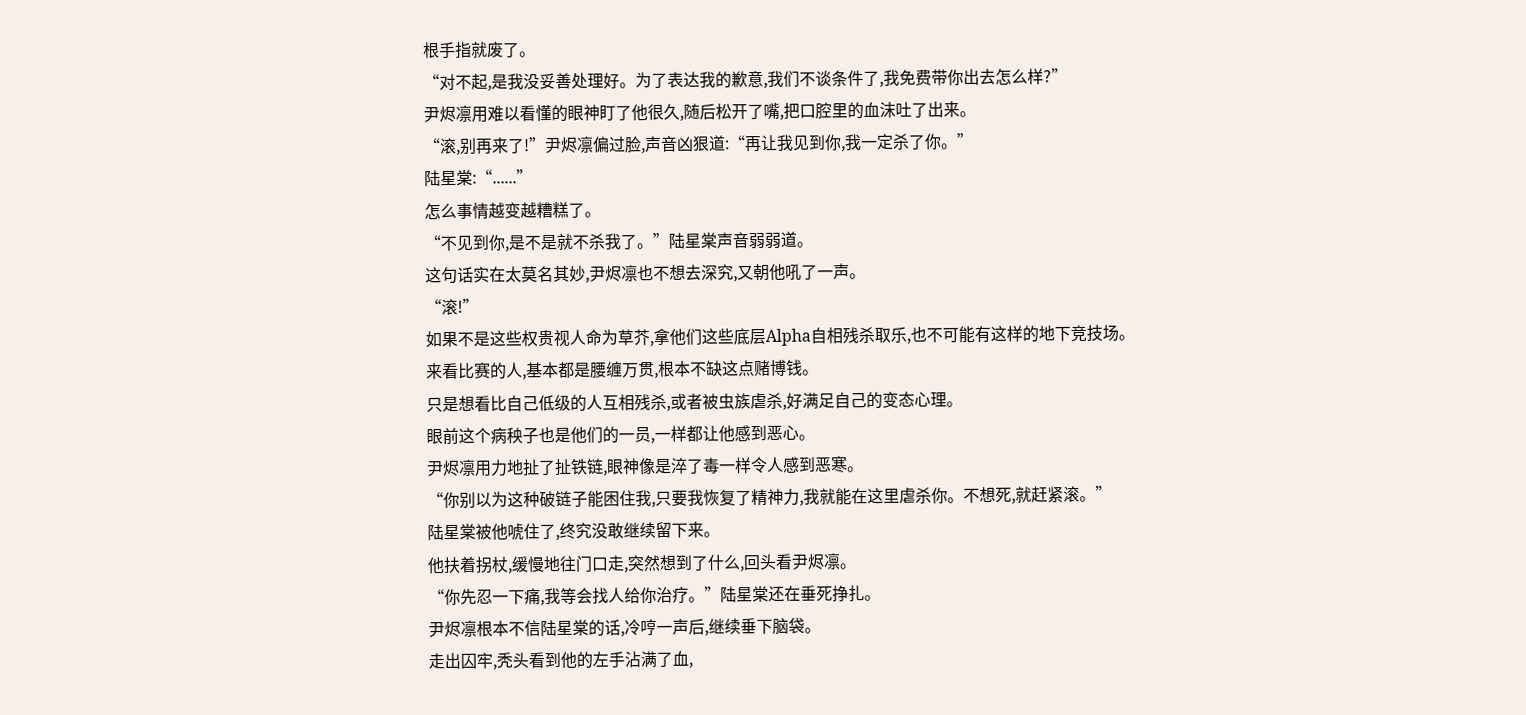根手指就废了。
“对不起,是我没妥善处理好。为了表达我的歉意,我们不谈条件了,我免费带你出去怎么样?”
尹烬凛用难以看懂的眼神盯了他很久,随后松开了嘴,把口腔里的血沫吐了出来。
“滚,别再来了!”尹烬凛偏过脸,声音凶狠道:“再让我见到你,我一定杀了你。”
陆星棠:“......”
怎么事情越变越糟糕了。
“不见到你,是不是就不杀我了。”陆星棠声音弱弱道。
这句话实在太莫名其妙,尹烬凛也不想去深究,又朝他吼了一声。
“滚!”
如果不是这些权贵视人命为草芥,拿他们这些底层Alpha自相残杀取乐,也不可能有这样的地下竞技场。
来看比赛的人,基本都是腰缠万贯,根本不缺这点赌博钱。
只是想看比自己低级的人互相残杀,或者被虫族虐杀,好满足自己的变态心理。
眼前这个病秧子也是他们的一员,一样都让他感到恶心。
尹烬凛用力地扯了扯铁链,眼神像是淬了毒一样令人感到恶寒。
“你别以为这种破链子能困住我,只要我恢复了精神力,我就能在这里虐杀你。不想死,就赶紧滚。”
陆星棠被他唬住了,终究没敢继续留下来。
他扶着拐杖,缓慢地往门口走,突然想到了什么,回头看尹烬凛。
“你先忍一下痛,我等会找人给你治疗。”陆星棠还在垂死挣扎。
尹烬凛根本不信陆星棠的话,冷哼一声后,继续垂下脑袋。
走出囚牢,秃头看到他的左手沾满了血,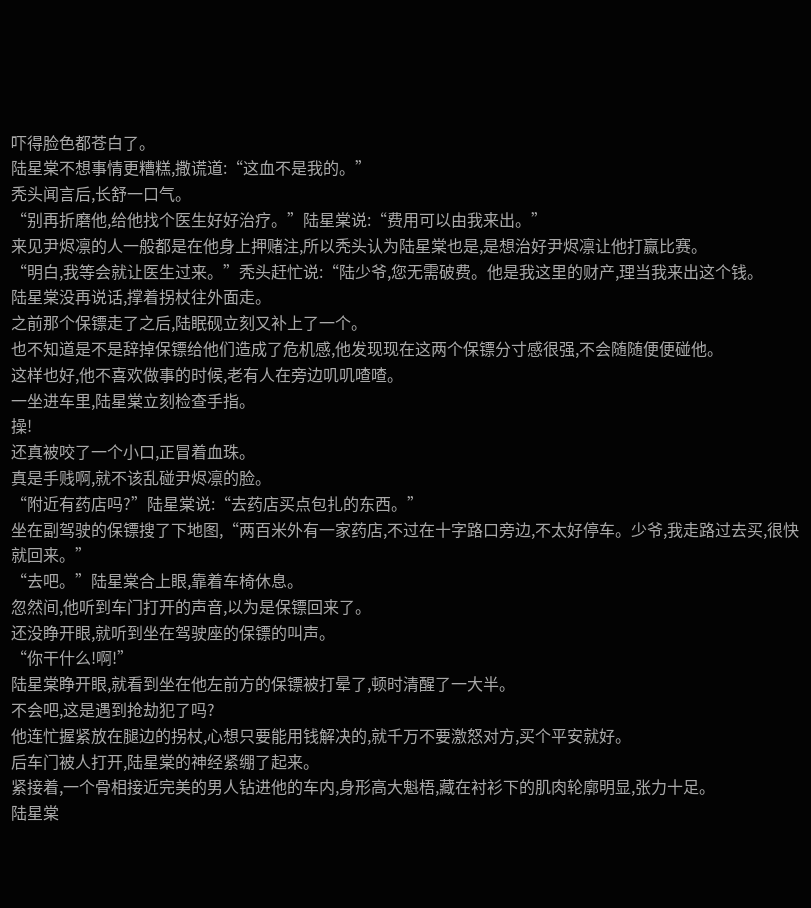吓得脸色都苍白了。
陆星棠不想事情更糟糕,撒谎道:“这血不是我的。”
秃头闻言后,长舒一口气。
“别再折磨他,给他找个医生好好治疗。”陆星棠说:“费用可以由我来出。”
来见尹烬凛的人一般都是在他身上押赌注,所以秃头认为陆星棠也是,是想治好尹烬凛让他打赢比赛。
“明白,我等会就让医生过来。”秃头赶忙说:“陆少爷,您无需破费。他是我这里的财产,理当我来出这个钱。
陆星棠没再说话,撑着拐杖往外面走。
之前那个保镖走了之后,陆眠砚立刻又补上了一个。
也不知道是不是辞掉保镖给他们造成了危机感,他发现现在这两个保镖分寸感很强,不会随随便便碰他。
这样也好,他不喜欢做事的时候,老有人在旁边叽叽喳喳。
一坐进车里,陆星棠立刻检查手指。
操!
还真被咬了一个小口,正冒着血珠。
真是手贱啊,就不该乱碰尹烬凛的脸。
“附近有药店吗?”陆星棠说:“去药店买点包扎的东西。”
坐在副驾驶的保镖搜了下地图,“两百米外有一家药店,不过在十字路口旁边,不太好停车。少爷,我走路过去买,很快就回来。”
“去吧。”陆星棠合上眼,靠着车椅休息。
忽然间,他听到车门打开的声音,以为是保镖回来了。
还没睁开眼,就听到坐在驾驶座的保镖的叫声。
“你干什么!啊!”
陆星棠睁开眼,就看到坐在他左前方的保镖被打晕了,顿时清醒了一大半。
不会吧,这是遇到抢劫犯了吗?
他连忙握紧放在腿边的拐杖,心想只要能用钱解决的,就千万不要激怒对方,买个平安就好。
后车门被人打开,陆星棠的神经紧绷了起来。
紧接着,一个骨相接近完美的男人钻进他的车内,身形高大魁梧,藏在衬衫下的肌肉轮廓明显,张力十足。
陆星棠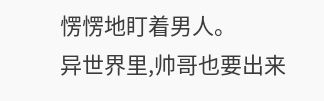愣愣地盯着男人。
异世界里,帅哥也要出来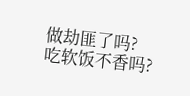做劫匪了吗?
吃软饭不香吗?